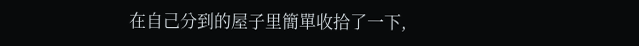在自己分到的屋子里簡單收拾了一下,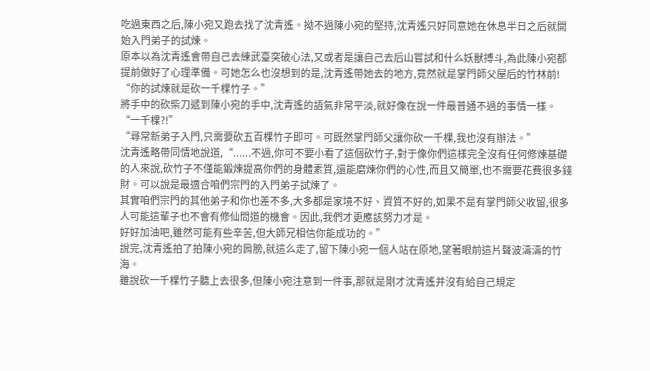吃過東西之后,陳小宛又跑去找了沈青遙。拗不過陳小宛的堅持,沈青遙只好同意她在休息半日之后就開始入門弟子的試煉。
原本以為沈青遙會帶自己去練武臺突破心法,又或者是讓自己去后山嘗試和什么妖獸搏斗,為此陳小宛都提前做好了心理準備。可她怎么也沒想到的是,沈青遙帶她去的地方,竟然就是掌門師父屋后的竹林前!
“你的試煉就是砍一千棵竹子。”
將手中的砍柴刀遞到陳小宛的手中,沈青遙的語氣非常平淡,就好像在說一件最普通不過的事情一樣。
“一千棵?!”
“尋常新弟子入門,只需要砍五百棵竹子即可。可既然掌門師父讓你砍一千棵,我也沒有辦法。”
沈青遙略帶同情地說道,“......不過,你可不要小看了這個砍竹子,對于像你們這樣完全沒有任何修煉基礎的人來說,砍竹子不僅能鍛煉提高你們的身體素質,還能磨煉你們的心性,而且又簡單,也不需要花費很多錢財。可以說是最適合咱們宗門的入門弟子試煉了。
其實咱們宗門的其他弟子和你也差不多,大多都是家境不好、資質不好的,如果不是有掌門師父收留,很多人可能這輩子也不會有修仙問道的機會。因此,我們才更應該努力才是。
好好加油吧,雖然可能有些辛苦,但大師兄相信你能成功的。”
說完,沈青遙拍了拍陳小宛的肩膀,就這么走了,留下陳小宛一個人站在原地,望著眼前這片聲波濤濤的竹海。
雖說砍一千棵竹子聽上去很多,但陳小宛注意到一件事,那就是剛才沈青遙并沒有給自己規定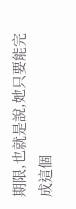期限,也就是說,她只要能完成這個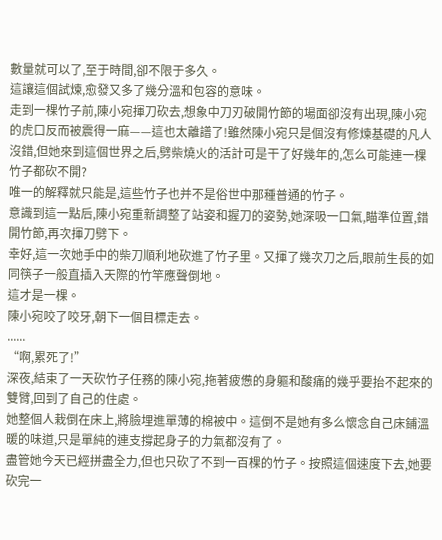數量就可以了,至于時間,卻不限于多久。
這讓這個試煉,愈發又多了幾分溫和包容的意味。
走到一棵竹子前,陳小宛揮刀砍去,想象中刀刃破開竹節的場面卻沒有出現,陳小宛的虎口反而被震得一麻——這也太離譜了!雖然陳小宛只是個沒有修煉基礎的凡人沒錯,但她來到這個世界之后,劈柴燒火的活計可是干了好幾年的,怎么可能連一棵竹子都砍不開?
唯一的解釋就只能是,這些竹子也并不是俗世中那種普通的竹子。
意識到這一點后,陳小宛重新調整了站姿和握刀的姿勢,她深吸一口氣,瞄準位置,錯開竹節,再次揮刀劈下。
幸好,這一次她手中的柴刀順利地砍進了竹子里。又揮了幾次刀之后,眼前生長的如同筷子一般直插入天際的竹竿應聲倒地。
這才是一棵。
陳小宛咬了咬牙,朝下一個目標走去。
......
“啊,累死了!”
深夜,結束了一天砍竹子任務的陳小宛,拖著疲憊的身軀和酸痛的幾乎要抬不起來的雙臂,回到了自己的住處。
她整個人栽倒在床上,將臉埋進單薄的棉被中。這倒不是她有多么懷念自己床鋪溫暖的味道,只是單純的連支撐起身子的力氣都沒有了。
盡管她今天已經拼盡全力,但也只砍了不到一百棵的竹子。按照這個速度下去,她要砍完一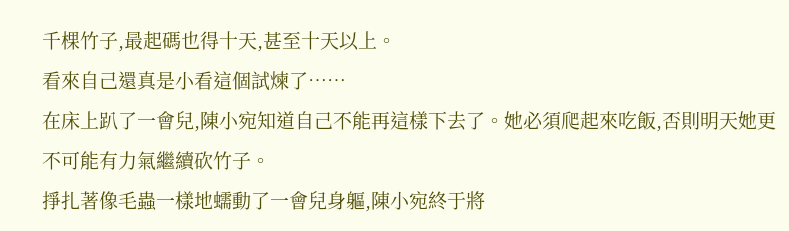千棵竹子,最起碼也得十天,甚至十天以上。
看來自己還真是小看這個試煉了……
在床上趴了一會兒,陳小宛知道自己不能再這樣下去了。她必須爬起來吃飯,否則明天她更不可能有力氣繼續砍竹子。
掙扎著像毛蟲一樣地蠕動了一會兒身軀,陳小宛終于將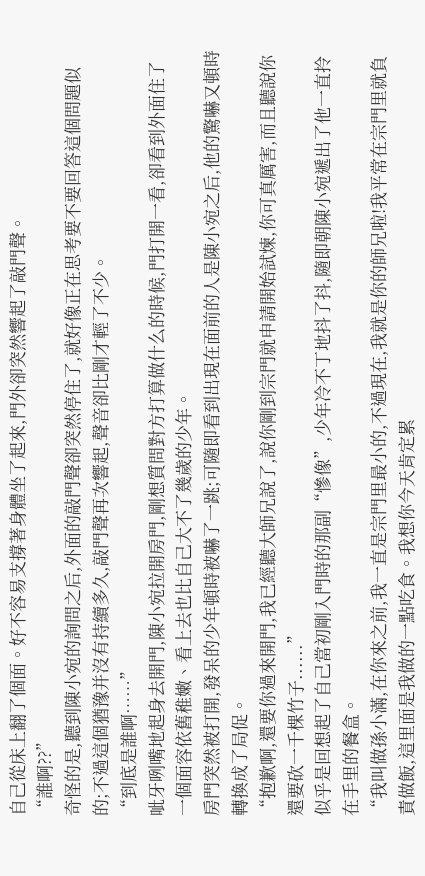自己從床上翻了個面。好不容易支撐著身體坐了起來,門外卻突然響起了敲門聲。
“誰啊??”
奇怪的是,聽到陳小宛的詢問之后,外面的敲門聲卻突然停住了,就好像正在思考要不要回答這個問題似的;不過這個猶豫并沒有持續多久,敲門聲再次響起,聲音卻比剛才輕了不少。
“到底是誰啊……”
呲牙咧嘴地起身去開門,陳小宛拉開房門,剛想質問對方打算做什么的時候,門打開一看,卻看到外面住了一個面容依舊稚嫩、看上去也比自己大不了幾歲的少年。
房門突然被打開,發呆的少年頓時被嚇了一跳;可隨即看到出現在面前的人是陳小宛之后,他的驚嚇又頓時轉換成了局促。
“抱歉啊,還要你過來開門,我已經聽大師兄說了,說你剛到宗門就申請開始試煉,你可真厲害,而且聽說你還要砍一千棵竹子......”
似乎是回想起了自己當初剛入門時的那副“慘像”,少年冷不丁地抖了抖,隨即朝陳小宛遞出了他一直拎在手里的餐盒。
“我叫做孫小滿,在你來之前,我一直是宗門里最小的,不過現在,我就是你的師兄啦!我平常在宗門里就負責做飯,這里面是我做的一點吃食。我想你今天肯定累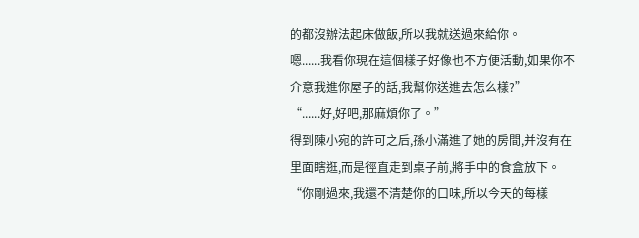的都沒辦法起床做飯,所以我就送過來給你。
嗯......我看你現在這個樣子好像也不方便活動,如果你不介意我進你屋子的話,我幫你送進去怎么樣?”
“......好,好吧,那麻煩你了。”
得到陳小宛的許可之后,孫小滿進了她的房間,并沒有在里面瞎逛,而是徑直走到桌子前,將手中的食盒放下。
“你剛過來,我還不清楚你的口味,所以今天的每樣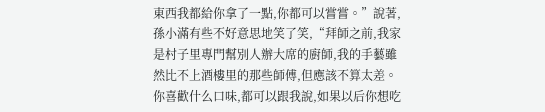東西我都給你拿了一點,你都可以嘗嘗。”說著,孫小滿有些不好意思地笑了笑,“拜師之前,我家是村子里專門幫別人辦大席的廚師,我的手藝雖然比不上酒樓里的那些師傅,但應該不算太差。
你喜歡什么口味,都可以跟我說,如果以后你想吃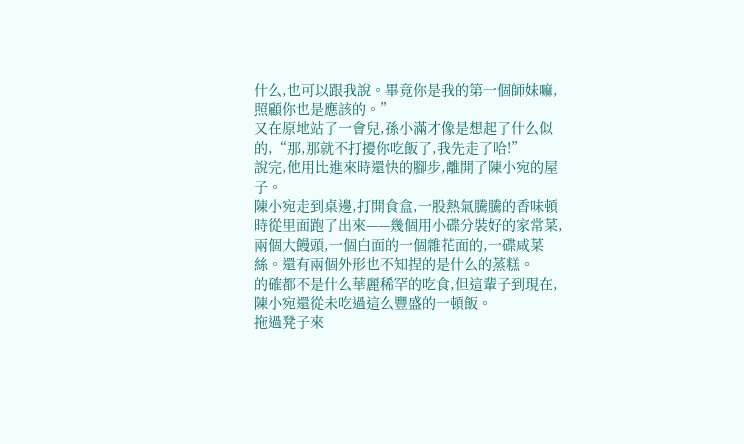什么,也可以跟我說。畢竟你是我的第一個師妹嘛,照顧你也是應該的。”
又在原地站了一會兒,孫小滿才像是想起了什么似的,“那,那就不打擾你吃飯了,我先走了哈!”
說完,他用比進來時還快的腳步,離開了陳小宛的屋子。
陳小宛走到桌邊,打開食盒,一股熱氣騰騰的香味頓時從里面跑了出來——幾個用小碟分裝好的家常菜,兩個大饅頭,一個白面的一個雜花面的,一碟咸菜絲。還有兩個外形也不知捏的是什么的蒸糕。
的確都不是什么華麗稀罕的吃食,但這輩子到現在,陳小宛還從未吃過這么豐盛的一頓飯。
拖過凳子來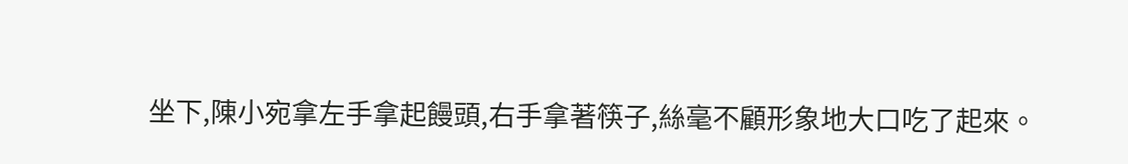坐下,陳小宛拿左手拿起饅頭,右手拿著筷子,絲毫不顧形象地大口吃了起來。